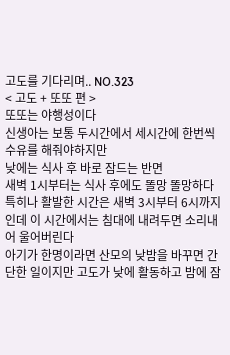고도를 기다리며.. NO.323
< 고도 + 또또 편 >
또또는 야행성이다
신생아는 보통 두시간에서 세시간에 한번씩 수유를 해줘야하지만
낮에는 식사 후 바로 잠드는 반면
새벽 1시부터는 식사 후에도 똘망 똘망하다
특히나 활발한 시간은 새벽 3시부터 6시까지 인데 이 시간에서는 침대에 내려두면 소리내어 울어버린다
아기가 한명이라면 산모의 낮밤을 바꾸면 간단한 일이지만 고도가 낮에 활동하고 밤에 잠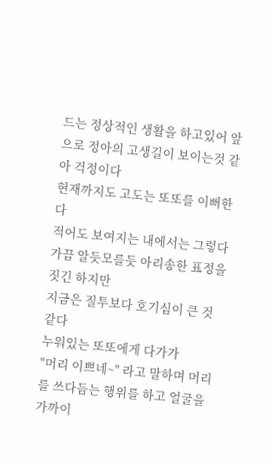드는 정상적인 생활을 하고있어 앞으로 정아의 고생길이 보이는것 같아 걱정이다
현재까지도 고도는 또또를 이뻐한다
적어도 보여지는 내에서는 그렇다
가끔 알듯모를듯 아리송한 표정을 짓긴 하지만
지금은 질투보다 호기심이 큰 것 같다
누워있는 또또에게 다가가
"머리 이쁘네~" 라고 말하며 머리를 쓰다듬는 행위를 하고 얼굴을 가까이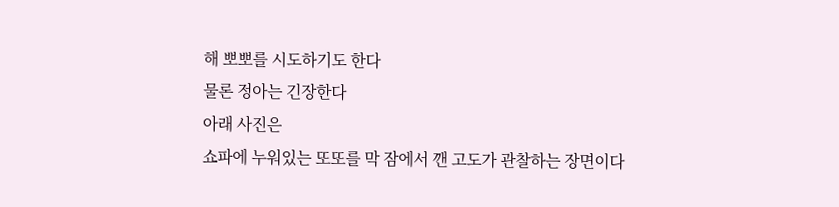해 뽀뽀를 시도하기도 한다
물론 정아는 긴장한다
아래 사진은
쇼파에 누워있는 또또를 막 잠에서 깬 고도가 관찰하는 장면이다